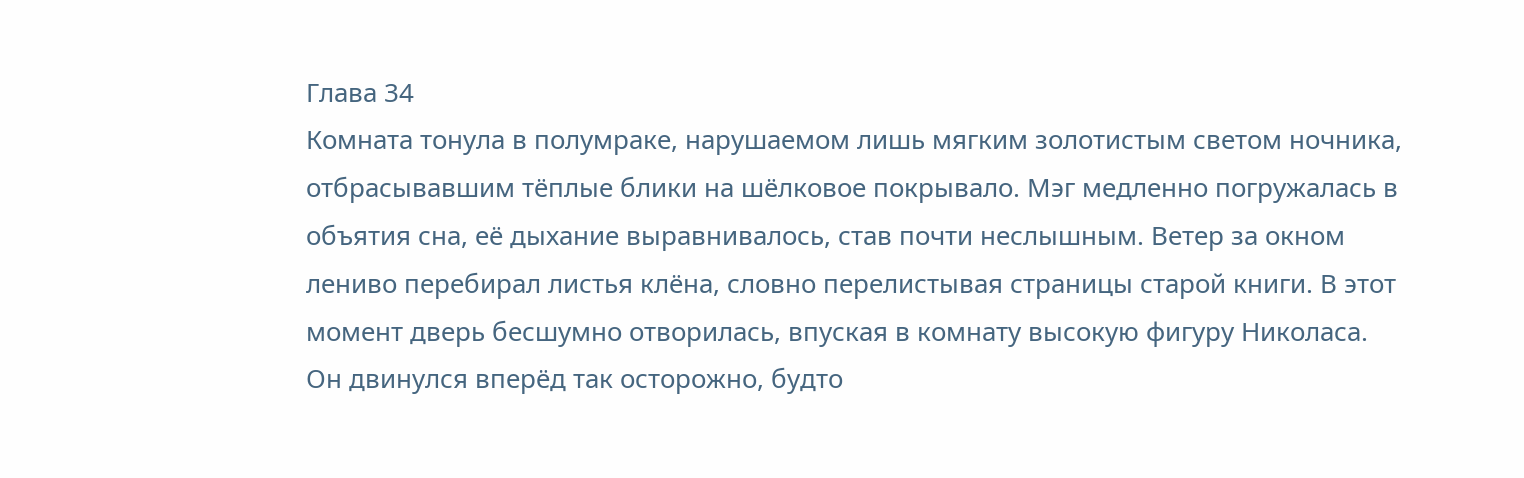Глава 34
Комната тонула в полумраке, нарушаемом лишь мягким золотистым светом ночника, отбрасывавшим тёплые блики на шёлковое покрывало. Мэг медленно погружалась в объятия сна, её дыхание выравнивалось, став почти неслышным. Ветер за окном лениво перебирал листья клёна, словно перелистывая страницы старой книги. В этот момент дверь бесшумно отворилась, впуская в комнату высокую фигуру Николаса.
Он двинулся вперёд так осторожно, будто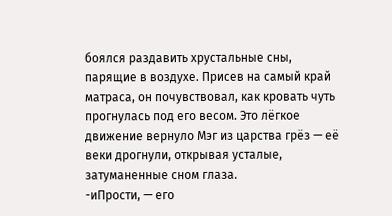боялся раздавить хрустальные сны, парящие в воздухе. Присев на самый край матраса, он почувствовал, как кровать чуть прогнулась под его весом. Это лёгкое движение вернуло Мэг из царства грёз — её веки дрогнули, открывая усталые, затуманенные сном глаза.
-иПрости, — его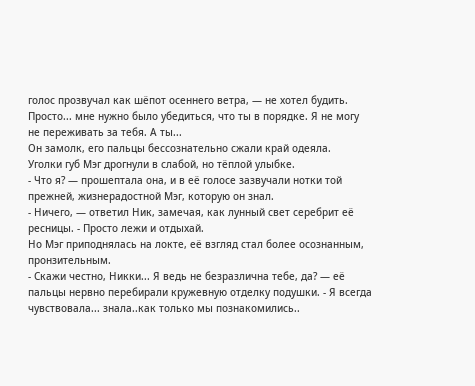голос прозвучал как шёпот осеннего ветра, — не хотел будить. Просто... мне нужно было убедиться, что ты в порядке. Я не могу не переживать за тебя. А ты...
Он замолк, его пальцы бессознательно сжали край одеяла.
Уголки губ Мэг дрогнули в слабой, но тёплой улыбке.
- Что я? — прошептала она, и в её голосе зазвучали нотки той прежней, жизнерадостной Мэг, которую он знал.
- Ничего, — ответил Ник, замечая, как лунный свет серебрит её ресницы. - Просто лежи и отдыхай.
Но Мэг приподнялась на локте, её взгляд стал более осознанным, пронзительным.
- Скажи честно, Никки... Я ведь не безразлична тебе, да? — её пальцы нервно перебирали кружевную отделку подушки. - Я всегда чувствовала... знала..как только мы познакомились..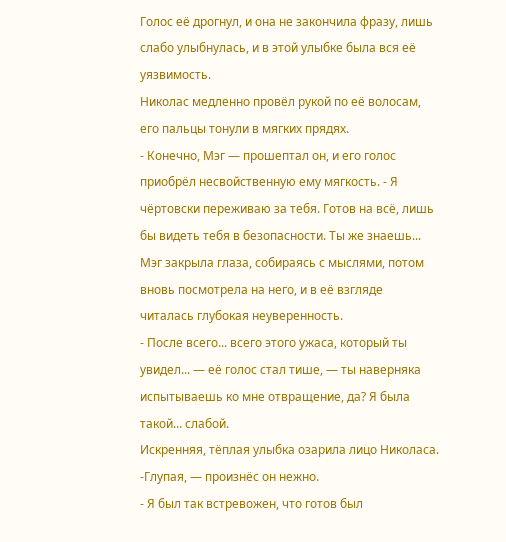Голос её дрогнул, и она не закончила фразу, лишь слабо улыбнулась, и в этой улыбке была вся её уязвимость.
Николас медленно провёл рукой по её волосам, его пальцы тонули в мягких прядях.
- Конечно, Мэг — прошептал он, и его голос приобрёл несвойственную ему мягкость. - Я чёртовски переживаю за тебя. Готов на всё, лишь бы видеть тебя в безопасности. Ты же знаешь...
Мэг закрыла глаза, собираясь с мыслями, потом вновь посмотрела на него, и в её взгляде читалась глубокая неуверенность.
- После всего... всего этого ужаса, который ты увидел... — её голос стал тише, — ты наверняка испытываешь ко мне отвращение, да? Я была такой... слабой.
Искренняя, тёплая улыбка озарила лицо Николаса.
-Глупая, — произнёс он нежно.
- Я был так встревожен, что готов был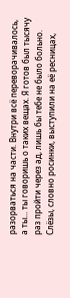разорваться на части. Внутри всё переворачивалось, а ты... ты говоришь о таких вещах. Я готов был тысячу раз пройти через ад, лишь бы тебе не было больно.
Слёзы, словно росинки, выступили на её ресницах,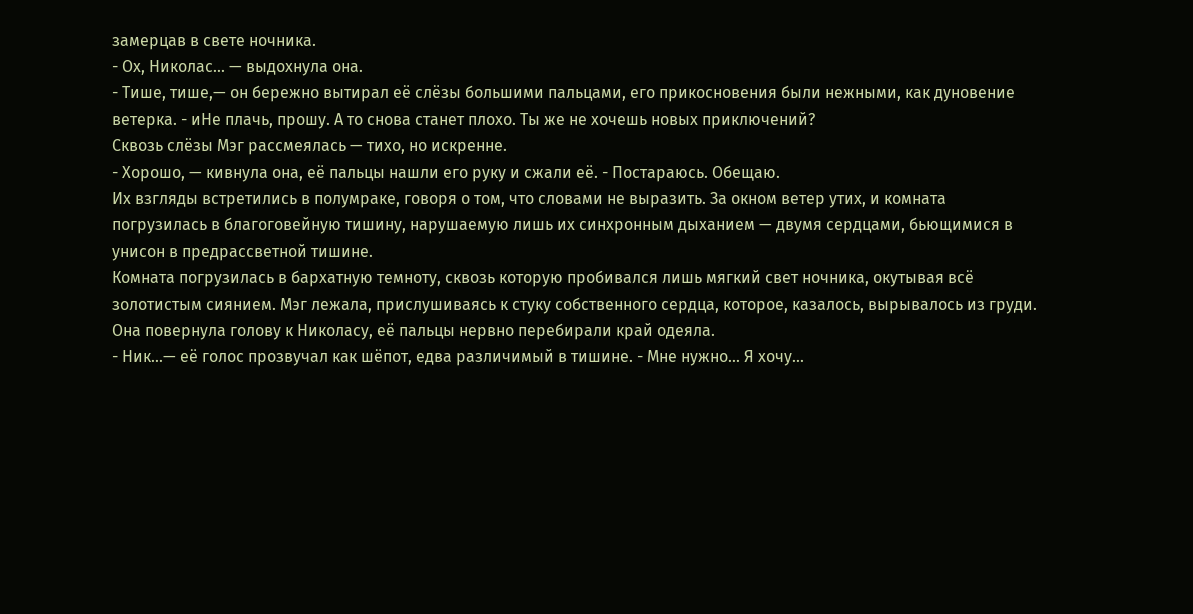замерцав в свете ночника.
- Ох, Николас... — выдохнула она.
- Тише, тише,— он бережно вытирал её слёзы большими пальцами, его прикосновения были нежными, как дуновение ветерка. - иНе плачь, прошу. А то снова станет плохо. Ты же не хочешь новых приключений?
Сквозь слёзы Мэг рассмеялась — тихо, но искренне.
- Хорошо, — кивнула она, её пальцы нашли его руку и сжали её. - Постараюсь. Обещаю.
Их взгляды встретились в полумраке, говоря о том, что словами не выразить. За окном ветер утих, и комната погрузилась в благоговейную тишину, нарушаемую лишь их синхронным дыханием — двумя сердцами, бьющимися в унисон в предрассветной тишине.
Комната погрузилась в бархатную темноту, сквозь которую пробивался лишь мягкий свет ночника, окутывая всё золотистым сиянием. Мэг лежала, прислушиваясь к стуку собственного сердца, которое, казалось, вырывалось из груди. Она повернула голову к Николасу, её пальцы нервно перебирали край одеяла.
- Ник...— её голос прозвучал как шёпот, едва различимый в тишине. - Мне нужно... Я хочу...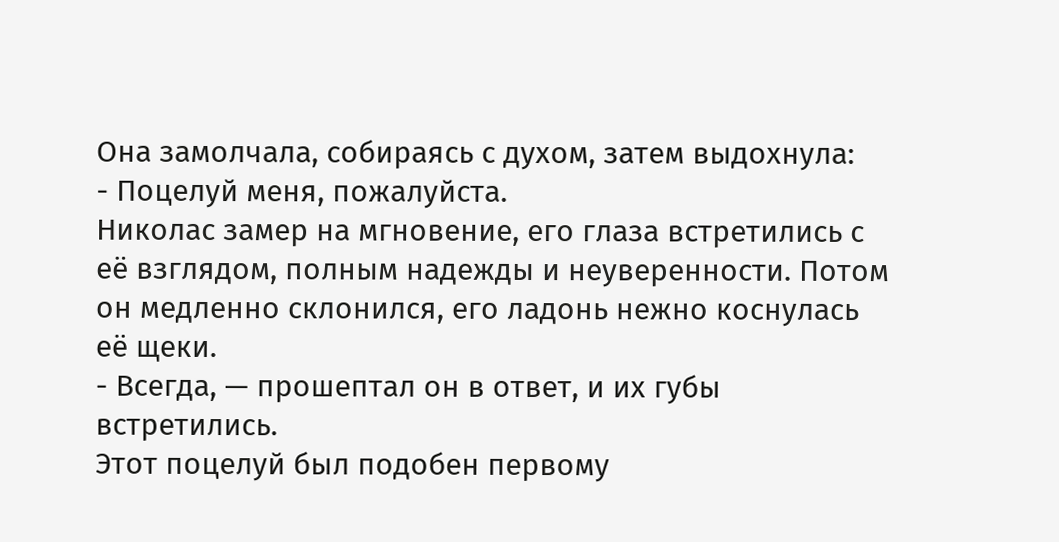Она замолчала, собираясь с духом, затем выдохнула:
- Поцелуй меня, пожалуйста.
Николас замер на мгновение, его глаза встретились с её взглядом, полным надежды и неуверенности. Потом он медленно склонился, его ладонь нежно коснулась её щеки.
- Всегда, — прошептал он в ответ, и их губы встретились.
Этот поцелуй был подобен первому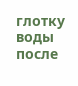глотку воды после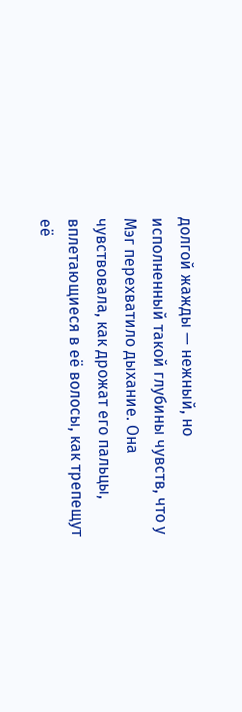долгой жажды — нежный, но исполненный такой глубины чувств, что у Мэг перехватило дыхание. Она чувствовала, как дрожат его пальцы, вплетающиеся в её волосы, как трепещут её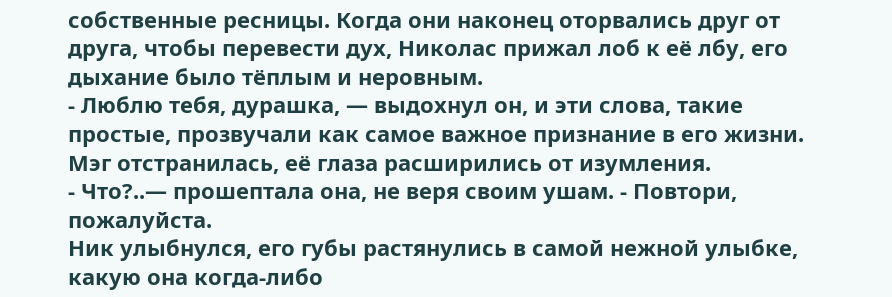собственные ресницы. Когда они наконец оторвались друг от друга, чтобы перевести дух, Николас прижал лоб к её лбу, его дыхание было тёплым и неровным.
- Люблю тебя, дурашка, — выдохнул он, и эти слова, такие простые, прозвучали как самое важное признание в его жизни.
Мэг отстранилась, её глаза расширились от изумления.
- Что?..— прошептала она, не веря своим ушам. - Повтори, пожалуйста.
Ник улыбнулся, его губы растянулись в самой нежной улыбке, какую она когда-либо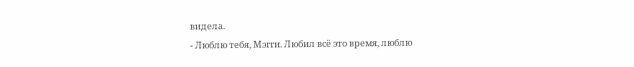видела.
- Люблю тебя, Мэгги. Любил всё это время, люблю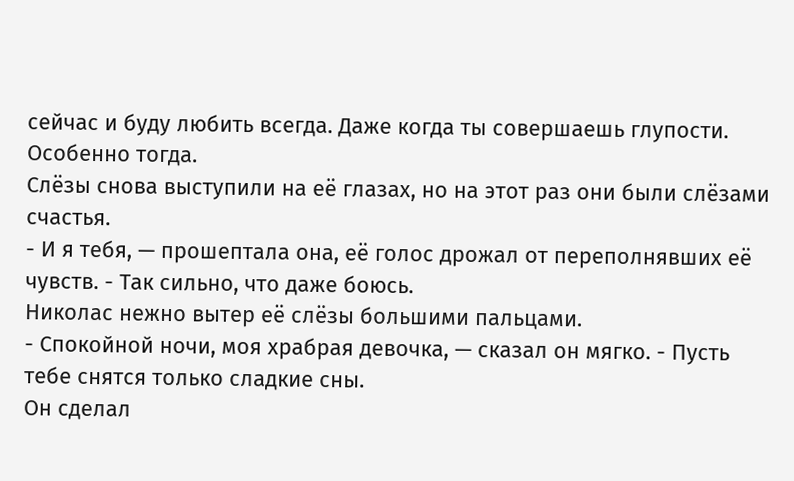сейчас и буду любить всегда. Даже когда ты совершаешь глупости. Особенно тогда.
Слёзы снова выступили на её глазах, но на этот раз они были слёзами счастья.
- И я тебя, — прошептала она, её голос дрожал от переполнявших её чувств. - Так сильно, что даже боюсь.
Николас нежно вытер её слёзы большими пальцами.
- Спокойной ночи, моя храбрая девочка, — сказал он мягко. - Пусть тебе снятся только сладкие сны.
Он сделал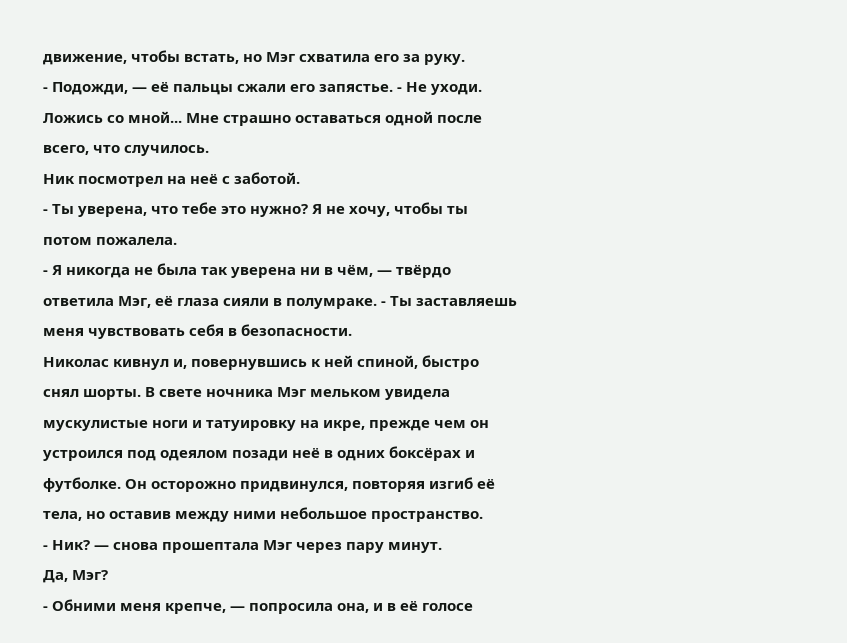движение, чтобы встать, но Мэг схватила его за руку.
- Подожди, — её пальцы сжали его запястье. - Не уходи. Ложись со мной... Мне страшно оставаться одной после всего, что случилось.
Ник посмотрел на неё с заботой.
- Ты уверена, что тебе это нужно? Я не хочу, чтобы ты потом пожалела.
- Я никогда не была так уверена ни в чём, — твёрдо ответила Мэг, её глаза сияли в полумраке. - Ты заставляешь меня чувствовать себя в безопасности.
Николас кивнул и, повернувшись к ней спиной, быстро снял шорты. В свете ночника Мэг мельком увидела мускулистые ноги и татуировку на икре, прежде чем он устроился под одеялом позади неё в одних боксёрах и футболке. Он осторожно придвинулся, повторяя изгиб её тела, но оставив между ними небольшое пространство.
- Ник? — снова прошептала Мэг через пару минут.
Да, Мэг?
- Обними меня крепче, — попросила она, и в её голосе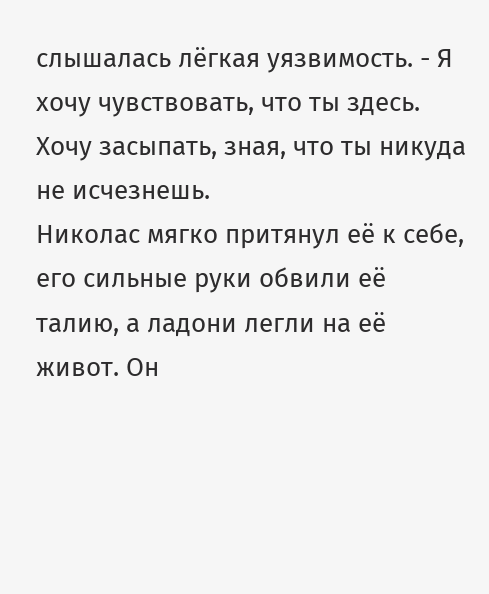слышалась лёгкая уязвимость. - Я хочу чувствовать, что ты здесь. Хочу засыпать, зная, что ты никуда не исчезнешь.
Николас мягко притянул её к себе, его сильные руки обвили её талию, а ладони легли на её живот. Он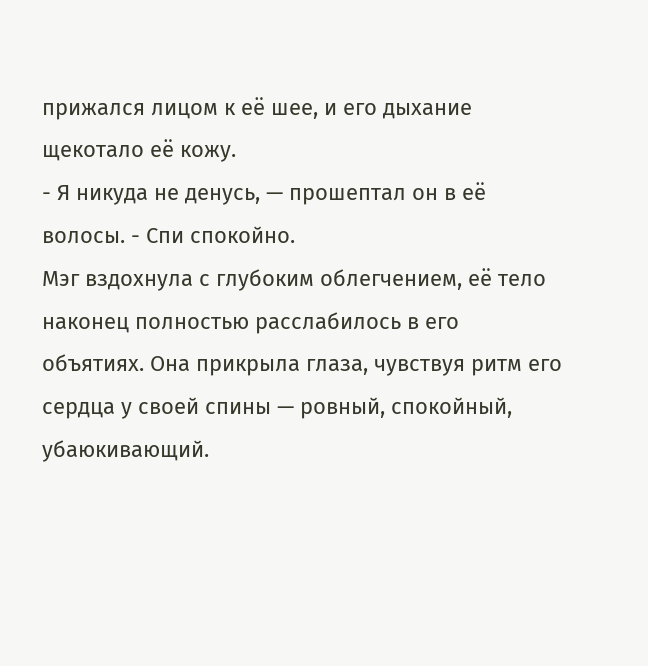прижался лицом к её шее, и его дыхание щекотало её кожу.
- Я никуда не денусь, — прошептал он в её волосы. - Спи спокойно.
Мэг вздохнула с глубоким облегчением, её тело наконец полностью расслабилось в его объятиях. Она прикрыла глаза, чувствуя ритм его сердца у своей спины — ровный, спокойный, убаюкивающий.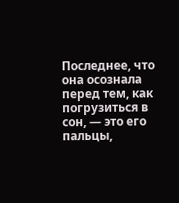Последнее, что она осознала перед тем, как погрузиться в сон, — это его пальцы,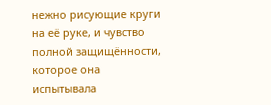нежно рисующие круги на её руке, и чувство полной защищённости, которое она испытывала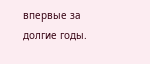впервые за долгие годы.